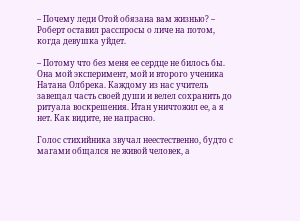– Почему леди Отой обязана вам жизнью? – Роберт оставил расспросы о личе на потом, когда девушка уйдет.

– Потому что без меня ее сердце не билось бы. Она мой эксперимент, мой и второго ученика Натана Олбрека. Каждому из нас учитель завещал часть своей души и велел сохранить до ритуала воскрешения. Итан уничтожил ее, а я нет. Как видите, не напрасно.

Голос стихийника звучал неестественно, будто с магами общался не живой человек, а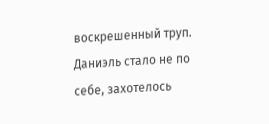воскрешенный труп. Даниэль стало не по себе, захотелось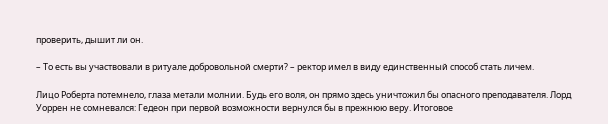проверить, дышит ли он.

– То есть вы участвовали в ритуале добровольной смерти? – ректор имел в виду единственный способ стать личем.

Лицо Роберта потемнело, глаза метали молнии. Будь его воля, он прямо здесь уничтожил бы опасного преподавателя. Лорд Уоррен не сомневался: Гедеон при первой возможности вернулся бы в прежнюю веру. Итоговое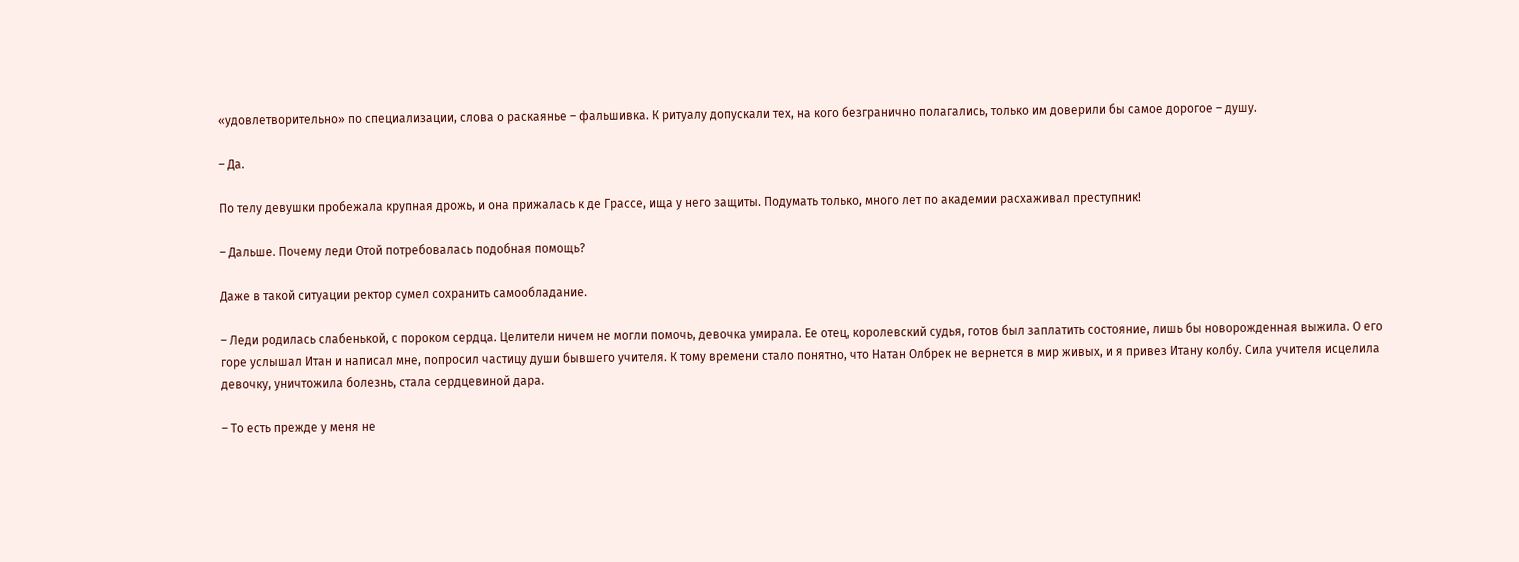«удовлетворительно» по специализации, слова о раскаянье – фальшивка. К ритуалу допускали тех, на кого безгранично полагались, только им доверили бы самое дорогое – душу.

– Да.

По телу девушки пробежала крупная дрожь, и она прижалась к де Грассе, ища у него защиты. Подумать только, много лет по академии расхаживал преступник!

– Дальше. Почему леди Отой потребовалась подобная помощь?

Даже в такой ситуации ректор сумел сохранить самообладание.

– Леди родилась слабенькой, с пороком сердца. Целители ничем не могли помочь, девочка умирала. Ее отец, королевский судья, готов был заплатить состояние, лишь бы новорожденная выжила. О его горе услышал Итан и написал мне, попросил частицу души бывшего учителя. К тому времени стало понятно, что Натан Олбрек не вернется в мир живых, и я привез Итану колбу. Сила учителя исцелила девочку, уничтожила болезнь, стала сердцевиной дара.

– То есть прежде у меня не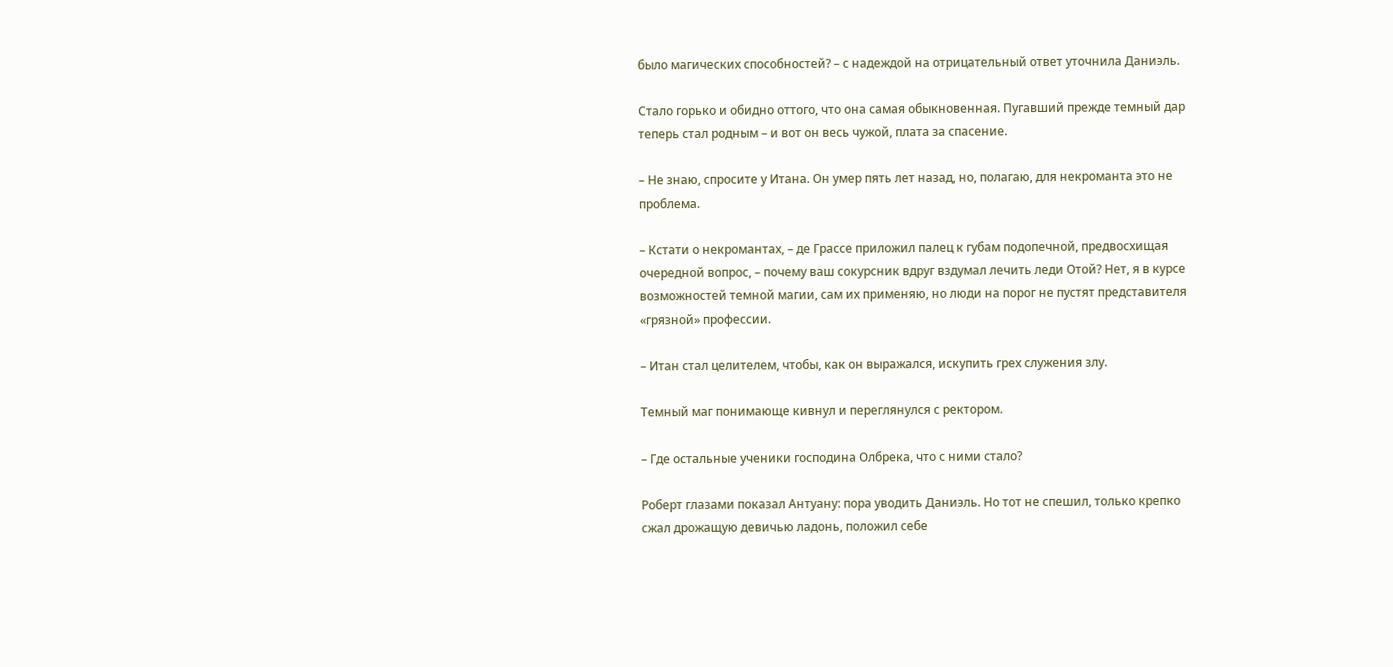было магических способностей? – с надеждой на отрицательный ответ уточнила Даниэль.

Стало горько и обидно оттого, что она самая обыкновенная. Пугавший прежде темный дар теперь стал родным – и вот он весь чужой, плата за спасение.

– Не знаю, спросите у Итана. Он умер пять лет назад, но, полагаю, для некроманта это не проблема.

– Кстати о некромантах, – де Грассе приложил палец к губам подопечной, предвосхищая очередной вопрос, – почему ваш сокурсник вдруг вздумал лечить леди Отой? Нет, я в курсе возможностей темной магии, сам их применяю, но люди на порог не пустят представителя «грязной» профессии.

– Итан стал целителем, чтобы, как он выражался, искупить грех служения злу.

Темный маг понимающе кивнул и переглянулся с ректором.

– Где остальные ученики господина Олбрека, что с ними стало?

Роберт глазами показал Антуану: пора уводить Даниэль. Но тот не спешил, только крепко сжал дрожащую девичью ладонь, положил себе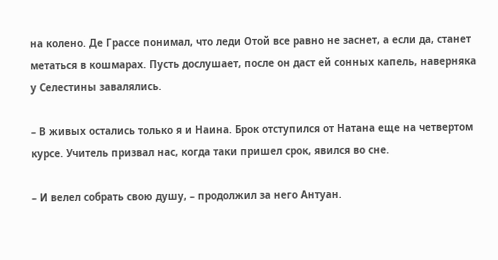на колено. Де Грассе понимал, что леди Отой все равно не заснет, а если да, станет метаться в кошмарах. Пусть дослушает, после он даст ей сонных капель, наверняка у Селестины завалялись.

– В живых остались только я и Наина. Брок отступился от Натана еще на четвертом курсе. Учитель призвал нас, когда таки пришел срок, явился во сне.

– И велел собрать свою душу, – продолжил за него Антуан.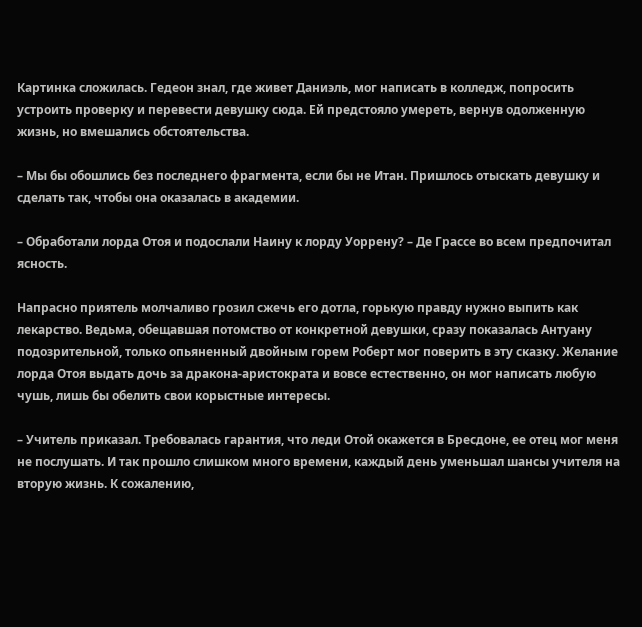Картинка сложилась. Гедеон знал, где живет Даниэль, мог написать в колледж, попросить устроить проверку и перевести девушку сюда. Ей предстояло умереть, вернув одолженную жизнь, но вмешались обстоятельства.

– Мы бы обошлись без последнего фрагмента, если бы не Итан. Пришлось отыскать девушку и сделать так, чтобы она оказалась в академии.

– Обработали лорда Отоя и подослали Наину к лорду Уоррену? – Де Грассе во всем предпочитал ясность.

Напрасно приятель молчаливо грозил сжечь его дотла, горькую правду нужно выпить как лекарство. Ведьма, обещавшая потомство от конкретной девушки, сразу показалась Антуану подозрительной, только опьяненный двойным горем Роберт мог поверить в эту сказку. Желание лорда Отоя выдать дочь за дракона-аристократа и вовсе естественно, он мог написать любую чушь, лишь бы обелить свои корыстные интересы.

– Учитель приказал. Требовалась гарантия, что леди Отой окажется в Бресдоне, ее отец мог меня не послушать. И так прошло слишком много времени, каждый день уменьшал шансы учителя на вторую жизнь. К сожалению,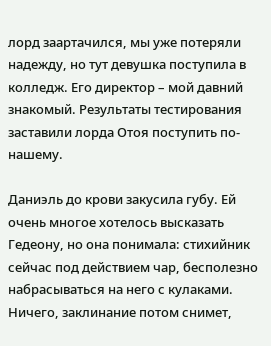лорд заартачился, мы уже потеряли надежду, но тут девушка поступила в колледж. Его директор – мой давний знакомый. Результаты тестирования заставили лорда Отоя поступить по-нашему.

Даниэль до крови закусила губу. Ей очень многое хотелось высказать Гедеону, но она понимала: стихийник сейчас под действием чар, бесполезно набрасываться на него с кулаками. Ничего, заклинание потом снимет,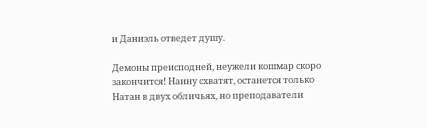и Даниэль отведет душу.

Демоны преисподней, неужели кошмар скоро закончится! Наину схватят, останется только Натан в двух обличьях, но преподаватели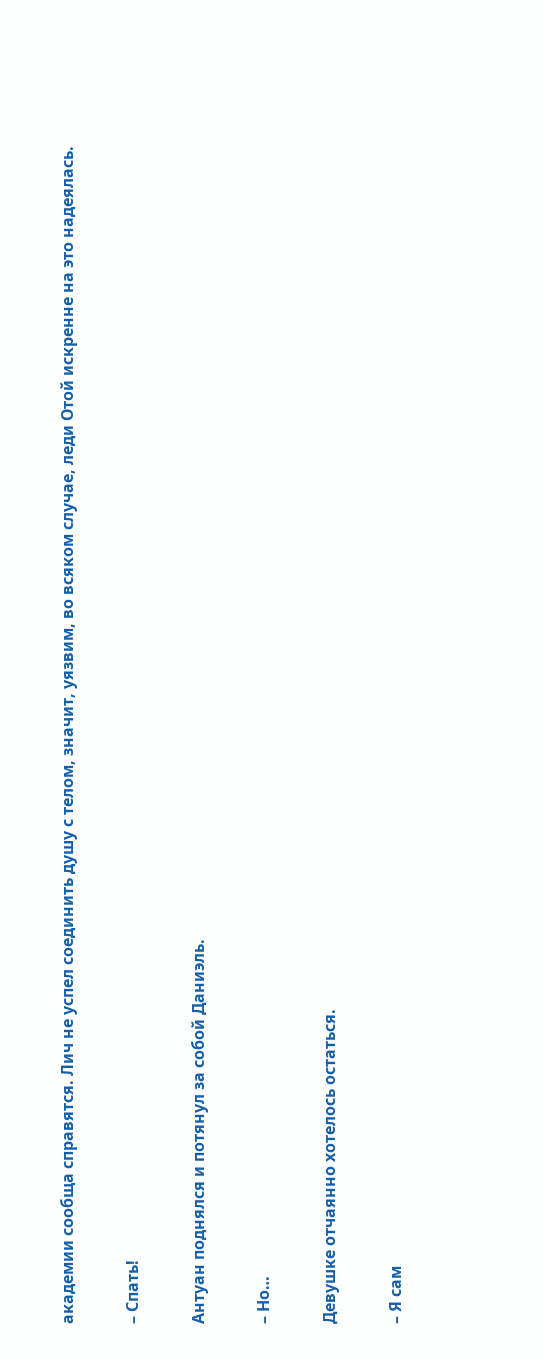академии сообща справятся. Лич не успел соединить душу с телом, значит, уязвим, во всяком случае, леди Отой искренне на это надеялась.

– Спать!

Антуан поднялся и потянул за собой Даниэль.

– Но…

Девушке отчаянно хотелось остаться.

– Я сам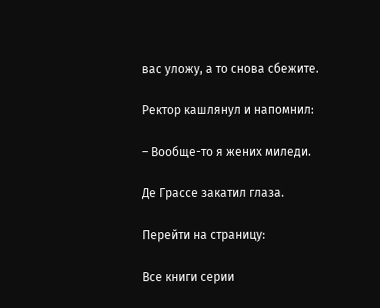вас уложу, а то снова сбежите.

Ректор кашлянул и напомнил:

– Вообще-то я жених миледи.

Де Грассе закатил глаза.

Перейти на страницу:

Все книги серии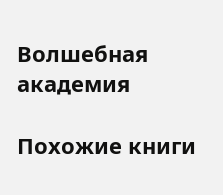Волшебная академия

Похожие книги